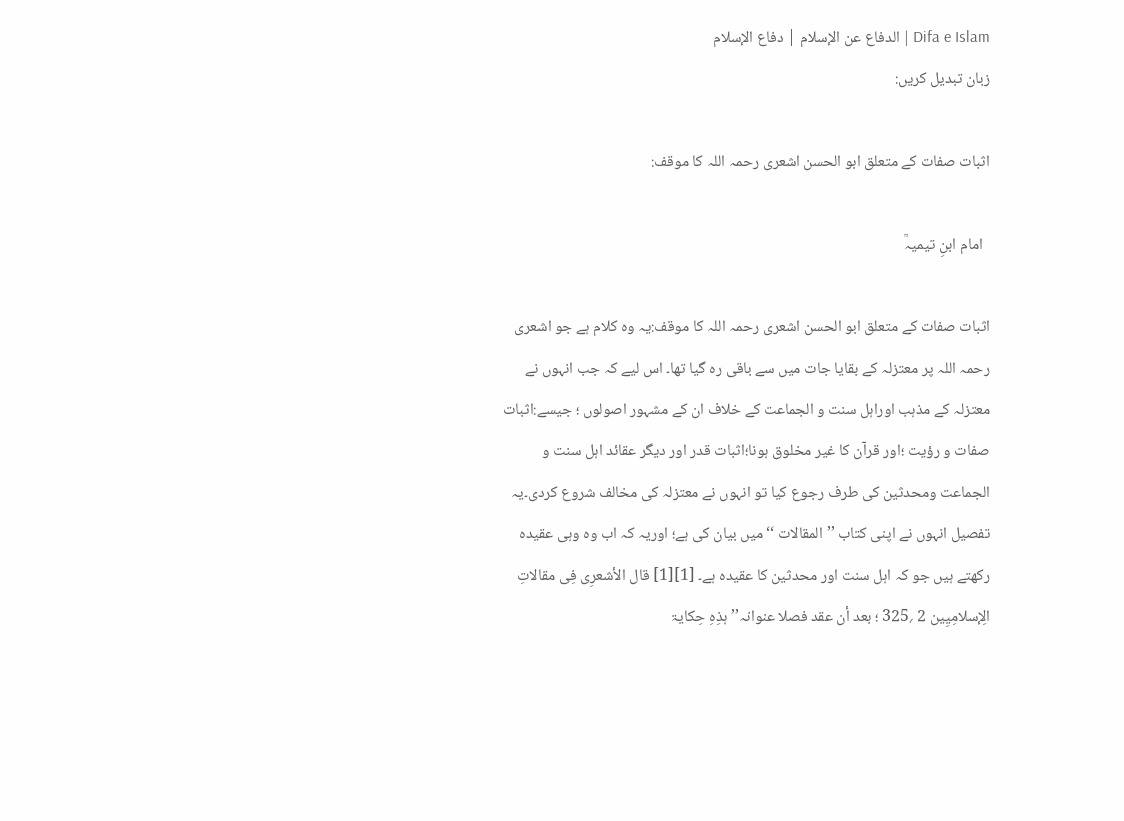Difa e Islam | الدفاع عن الإسلام | دفاع الإسلام
زبان تبدیل کریں:

اثبات صفات کے متعلق ابو الحسن اشعری رحمہ اللہ کا موقف:

  امام ابنِ تیمیہؒ

اثبات صفات کے متعلق ابو الحسن اشعری رحمہ اللہ کا موقف:یہ وہ کلام ہے جو اشعری رحمہ اللہ پر معتزلہ کے بقایا جات میں سے باقی رہ گیا تھا۔ اس لیے کہ جب انہوں نے معتزلہ کے مذہب اوراہل سنت و الجماعت کے خلاف ان کے مشہور اصولوں ؛ جیسے:اثبات صفات و رؤیت ؛اور قرآن کا غیر مخلوق ہونا؛اثبات قدر اور دیگر عقائد اہل سنت و الجماعت ومحدثین کی طرف رجوع کیا تو انہوں نے معتزلہ کی مخالف شروع کردی۔یہ تفصیل انہوں نے اپنی کتاب ’’المقالات ‘‘ میں بیان کی ہے؛ اوریہ کہ اب وہ وہی عقیدہ رکھتے ہیں جو کہ اہل سنت اور محدثین کا عقیدہ ہے۔ [1][1] قال الأشعرِی فِی مقالاتِ الِإسلامِیِین 2 ؍325 ؛ بعد أن عقد فصلا عنوانہ’’ ہذِہِ حِکایۃ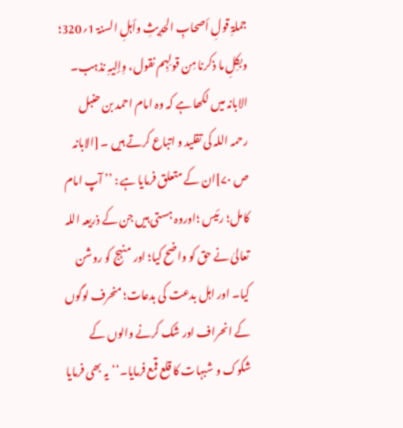جملۃِ قولِ أصحابِ الحدِیثِ وأہلِ السنۃ 1؍320؛ وبکِلِ ما ذکرنا مِن قولِہِم نقول، وِإلیہِ نذہب۔ الابانہ میں لکھا ہے کہ وہ امام احمد بن حنبل رحمہ اللہ کی تقلید و اتباع کرتے ہیں ۔ [الابانہ ص ۷۰]ان کے متعلق فرمایا ہے : ’’ آپ امام کامل؛ رئیس ؛اوروہ ہستی ہیں جن کے ذریعہ اللہ تعالیٰ نے حق کو واضح کیا؛ اور منہج کو روشن کیا۔ اور اہل بدعت کی بدعات؛ منحرف لوگوں کے انحراف اور شک کرنے والوں کے شکوک و شبہات کا قلع قمع فرمایا۔‘‘یہ بھی فرمایا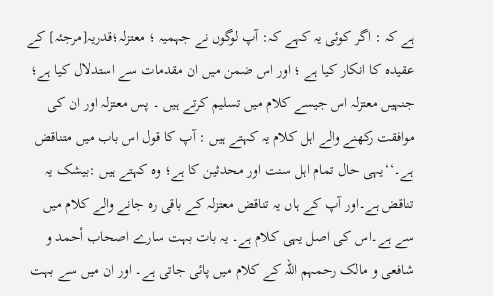ہے کہ : اگر کوئی یہ کہے کہ: آپ لوگوں نے جہمیہ ؛ معتزلہ؛قدریہ[مرجئہ] کے عقیدہ کا انکار کیا ہے ؛ اور اس ضمن میں ان مقدمات سے استدلال کیا ہے؛ جنہیں معتزلہ اس جیسے کلام میں تسلیم کرتے ہیں ۔ پس معتزلہ اور ان کی موافقت رکھنے والے اہل کلام یہ کہتے ہیں : آپ کا قول اس باب میں متناقض ہے۔‘‘یہی حال تمام اہل سنت اور محدثین کا ہے؛ وہ کہتے ہیں :بیشک یہ تناقض ہے۔اور آپ کے ہاں یہ تناقض معتزلہ کے باقی رہ جانے والے کلام میں سے ہے۔اس کی اصل یہی کلام ہے۔ یہ بات بہت سارے اصحاب أحمد و شافعی و مالک رحمہم اللہ کے کلام میں پائی جاتی ہے۔ اور ان میں سے بہت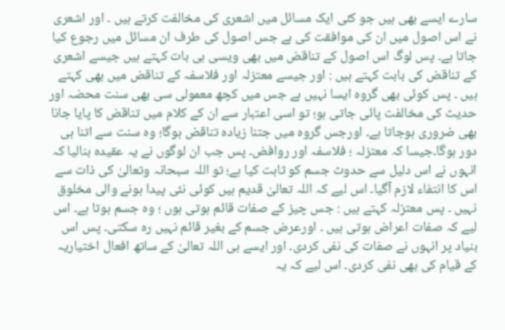سارے ایسے بھی ہیں جو کئی ایک مسائل میں اشعری کی مخالفت کرتے ہیں ۔ اور اشعری نے اس اصول میں ان کی موافقت کی ہے جس اصول کی طرف ان مسائل میں رجوع کیا جاتا ہے۔ پس لوگ اس اصول کے تناقض میں بھی ویسی ہی بات کہتے ہیں جیسے اشعری کے تناقض کی بابت کہتے ہیں : اور جیسے معتزلہ اور فلاسفہ کے تناقض میں بھی کہتے ہیں ۔ پس کوئی بھی گروہ ایسا نہیں ہے جس میں کچھ معمولی سی بھی سنت محضہ اور حدیث کی مخالفت پائی جاتی ہو؛ تو اسی اعتبار سے ان کے کلام میں تناقض کا پایا جانا بھی ضروری ہوجاتا ہے۔ اورجس گروہ میں جتنا زیادہ تناقض ہوگا؛ وہ سنت سے اتنا ہی دور ہوگا۔جیسا کہ معتزلہ ؛ فلاسفہ اور روافض۔ پس جب ان لوگوں نے یہ عقیدہ بنالیا کہ انہوں نے اس دلیل سے حدوث جسم کو ثابت کیا ہے؛ تو اللہ سبحانہ وتعالیٰ کی ذات سے اس کا انتفاء لازم آگیا۔ اس لیے کہ اللہ تعالیٰ قدیم ہیں کوئی نئی پیدا ہونے والی مخلوق نہیں ۔ پس معتزلہ کہتے ہیں : جس چیز کے صفات قائم ہوتی ہوں ؛ وہ جسم ہوتا ہے۔ اس لیے کہ صفات اعراض ہوتی ہیں ۔ اورعرض جسم کے بغیر قائم نہیں رہ سکتی۔ پس اس بنیاد پر انہوں نے صفات کی نفی کردی۔ اور ایسے ہی اللہ تعالیٰ کے ساتھ افعال اختیاریہ کے قیام کی بھی نفی کردی۔ اس لیے کہ یہ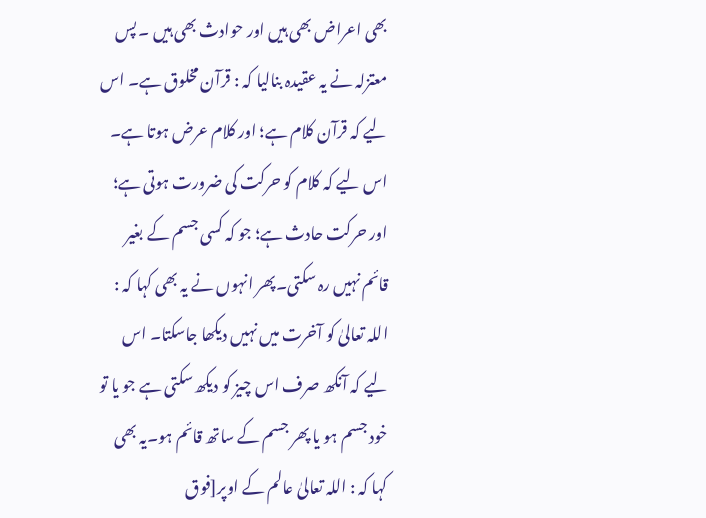بھی اعراض بھی ہیں اور حوادث بھی ہیں ۔ پس معتزلہ نے یہ عقیدہ بنالیا کہ : قرآن مخلوق ہے۔ اس لیے کہ قرآن کلام ہے؛ اور کلام عرض ہوتا ہے۔ اس لیے کہ کلام کو حرکت کی ضرورت ہوتی ہے؛ اور حرکت حادث ہے؛ جو کہ کسی جسم کے بغیر قائم نہیں رہ سکتی۔پھر انہوں نے یہ بھی کہا کہ : اللہ تعالیٰ کو آخرت میں نہیں دیکھا جاسکتا۔ اس لیے کہ آنکھ صرف اس چیز کو دیکھ سکتی ہے جو یا تو خود جسم ہو یا پھر جسم کے ساتھ قائم ہو۔یہ بھی کہا کہ : اللہ تعالیٰ عالم کے اوپر[فوق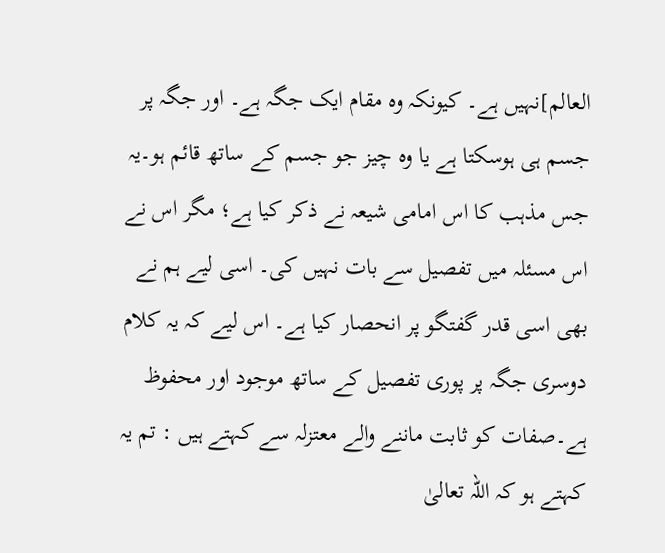العالم]نہیں ہے۔ کیونکہ وہ مقام ایک جگہ ہے۔ اور جگہ پر جسم ہی ہوسکتا ہے یا وہ چیز جو جسم کے ساتھ قائم ہو۔یہ جس مذہب کا اس امامی شیعہ نے ذکر کیا ہے؛ مگر اس نے اس مسئلہ میں تفصیل سے بات نہیں کی۔ اسی لیے ہم نے بھی اسی قدر گفتگو پر انحصار کیا ہے۔ اس لیے کہ یہ کلام دوسری جگہ پر پوری تفصیل کے ساتھ موجود اور محفوظ ہے۔صفات کو ثابت ماننے والے معتزلہ سے کہتے ہیں : تم یہ کہتے ہو کہ اللہ تعالیٰ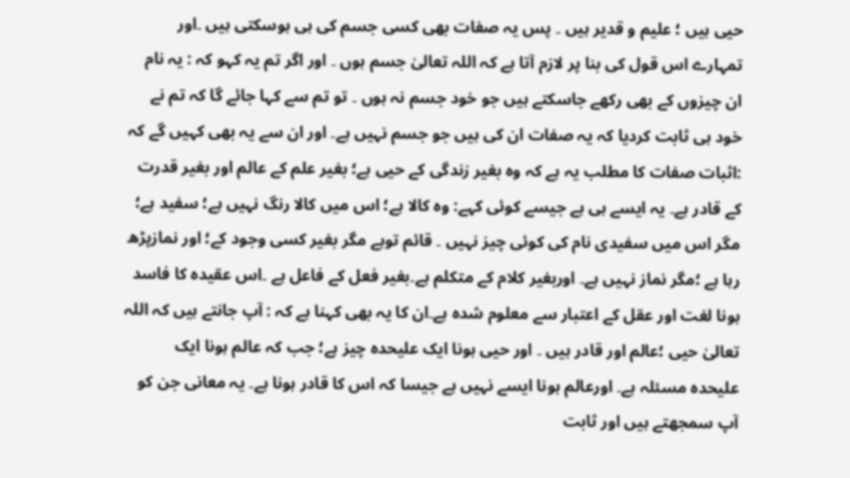حیی ہیں ؛ علیم و قدیر ہیں ۔ پس یہ صفات بھی کسی جسم کی ہی ہوسکتی ہیں ۔اور تمہارے اس قول کی بنا پر لازم آتا ہے کہ اللہ تعالیٰ جسم ہوں ۔ اور اگر تم یہ کہو کہ : یہ نام ان چیزوں کے بھی رکھے جاسکتے ہیں جو خود جسم نہ ہوں ۔ تو تم سے کہا جائے گا کہ تم نے خود ہی ثابت کردیا کہ یہ صفات ان کی ہیں جو جسم نہیں ہے۔ اور ان سے یہ بھی کہیں گے کہ :اثبات صفات کا مطلب یہ ہے کہ وہ بغیر زندگی کے حیی ہے؛ بغیر علم کے عالم اور بغیر قدرت کے قادر ہے۔ یہ ایسے ہی ہے جیسے کوئی کہے: وہ کالا ہے؛ اس میں کالا رنگ نہیں ہے؛ سفید ہے؛ مگر اس میں سفیدی نام کی کوئی چیز نہیں ۔ قائم توہے مگر بغیر کسی وجود کے؛ اور نمازپڑھ رہا ہے ؛مگر نماز نہیں ہے۔ اوربغیر کلام کے متکلم ہے۔بغیر فعل کے فاعل ہے ۔اس عقیدہ کا فاسد ہونا لغت اور عقل کے اعتبار سے معلوم شدہ ہے۔ان کا یہ بھی کہنا ہے کہ : آپ جانتے ہیں کہ اللہ تعالیٰ حیی ؛عالم اور قادر ہیں ۔ اور حیی ہونا ایک علیحدہ چیز ہے؛ جب کہ عالم ہونا ایک علیحدہ مسئلہ ہے۔ اورعالم ہونا ایسے نہیں ہے جیسا کہ اس کا قادر ہونا ہے۔ یہ معانی جن کو آپ سمجھتے ہیں اور ثابت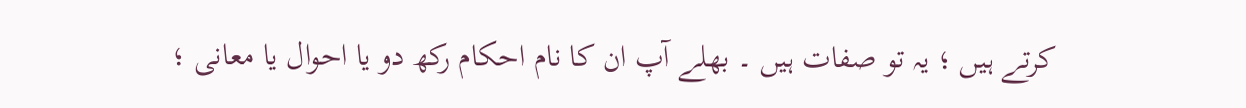کرتے ہیں ؛ یہ تو صفات ہیں ۔ بھلے آپ ان کا نام احکام رکھ دو یا احوال یا معانی ؛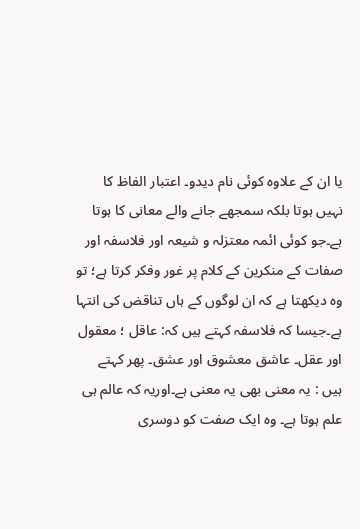یا ان کے علاوہ کوئی نام دیدو۔ اعتبار الفاظ کا نہیں ہوتا بلکہ سمجھے جانے والے معانی کا ہوتا ہے۔جو کوئی ائمہ معتزلہ و شیعہ اور فلاسفہ اور صفات کے منکرین کے کلام پر غور وفکر کرتا ہے؛ تو وہ دیکھتا ہے کہ ان لوگوں کے ہاں تناقض کی انتہا ہے۔جیسا کہ فلاسفہ کہتے ہیں کہ: عاقل ؛ معقول اور عقل۔ عاشق معشوق اور عشق۔ پھر کہتے ہیں : یہ معنی بھی یہ معنی ہے۔اوریہ کہ عالم ہی علم ہوتا ہے۔ وہ ایک صفت کو دوسری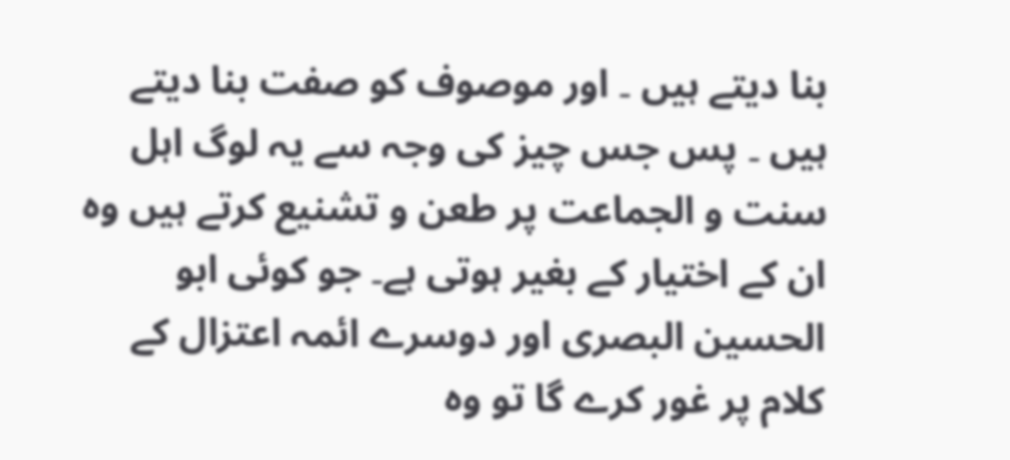بنا دیتے ہیں ۔ اور موصوف کو صفت بنا دیتے ہیں ۔ پس جس چیز کی وجہ سے یہ لوگ اہل سنت و الجماعت پر طعن و تشنیع کرتے ہیں وہ ان کے اختیار کے بغیر ہوتی ہے۔ جو کوئی ابو الحسین البصری اور دوسرے ائمہ اعتزال کے کلام پر غور کرے گا تو وہ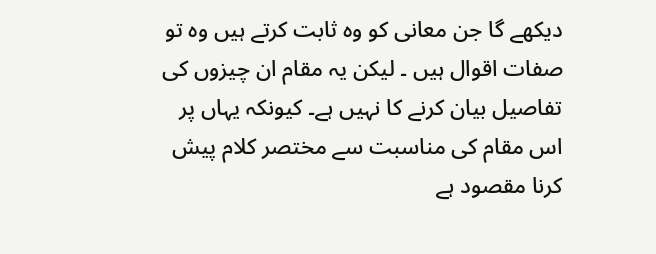دیکھے گا جن معانی کو وہ ثابت کرتے ہیں وہ تو صفات اقوال ہیں ۔ لیکن یہ مقام ان چیزوں کی تفاصیل بیان کرنے کا نہیں ہے۔ کیونکہ یہاں پر اس مقام کی مناسبت سے مختصر کلام پیش کرنا مقصود ہے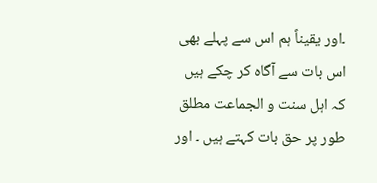۔اور یقیناً ہم اس سے پہلے بھی اس بات سے آگاہ کر چکے ہیں کہ اہل سنت و الجماعت مطلق طور پر حق بات کہتے ہیں ۔ اور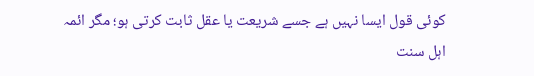کوئی قول ایسا نہیں ہے جسے شریعت یا عقل ثابت کرتی ہو؛ مگر ائمہ اہل سنت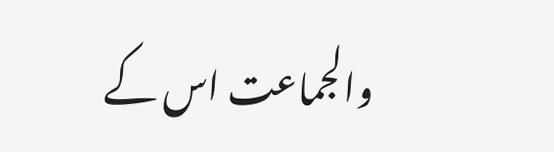والجماعت اس کے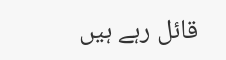قائل رہے ہیں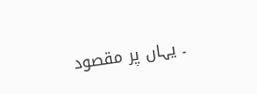۔ یہاں پر مقصود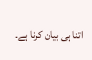اتنا ہی بیان کرنا ہے۔